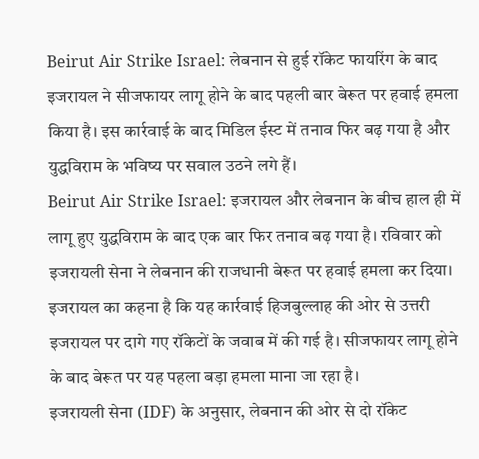Beirut Air Strike Israel: लेबनान से हुई रॉकेट फायरिंग के बाद इजरायल ने सीजफायर लागू होने के बाद पहली बार बेरूत पर हवाई हमला किया है। इस कार्रवाई के बाद मिडिल ईस्ट में तनाव फिर बढ़ गया है और युद्धविराम के भविष्य पर सवाल उठने लगे हैं।
Beirut Air Strike Israel: इजरायल और लेबनान के बीच हाल ही में लागू हुए युद्धविराम के बाद एक बार फिर तनाव बढ़ गया है। रविवार को इजरायली सेना ने लेबनान की राजधानी बेरूत पर हवाई हमला कर दिया। इजरायल का कहना है कि यह कार्रवाई हिजबुल्लाह की ओर से उत्तरी इजरायल पर दागे गए रॉकेटों के जवाब में की गई है। सीजफायर लागू होने के बाद बेरूत पर यह पहला बड़ा हमला माना जा रहा है।
इजरायली सेना (IDF) के अनुसार, लेबनान की ओर से दो रॉकेट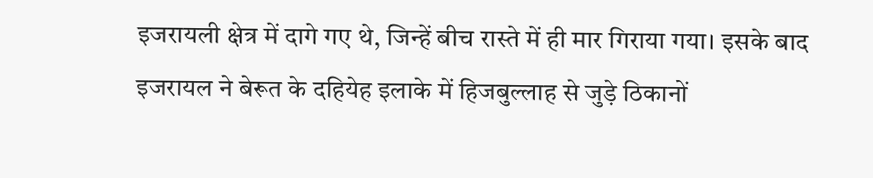इजरायली क्षेत्र में दागे गए थे, जिन्हें बीच रास्ते में ही मार गिराया गया। इसके बाद इजरायल ने बेरूत के दहियेह इलाके में हिजबुल्लाह से जुड़े ठिकानों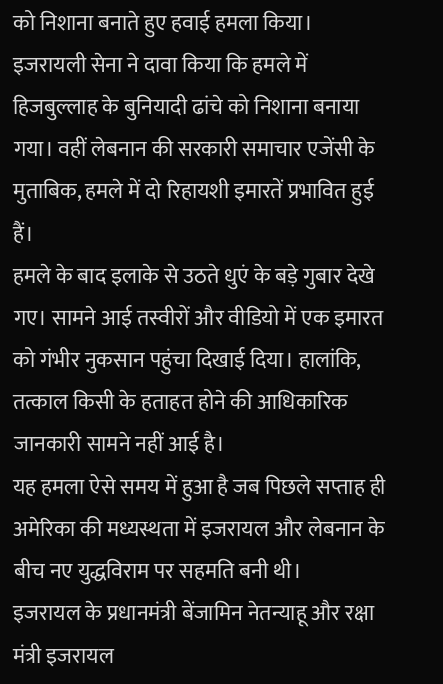को निशाना बनाते हुए हवाई हमला किया।
इजरायली सेना ने दावा किया कि हमले में हिजबुल्लाह के बुनियादी ढांचे को निशाना बनाया गया। वहीं लेबनान की सरकारी समाचार एजेंसी के मुताबिक, हमले में दो रिहायशी इमारतें प्रभावित हुई हैं।
हमले के बाद इलाके से उठते धुएं के बड़े गुबार देखे गए। सामने आई तस्वीरों और वीडियो में एक इमारत को गंभीर नुकसान पहुंचा दिखाई दिया। हालांकि, तत्काल किसी के हताहत होने की आधिकारिक जानकारी सामने नहीं आई है।
यह हमला ऐसे समय में हुआ है जब पिछले सप्ताह ही अमेरिका की मध्यस्थता में इजरायल और लेबनान के बीच नए युद्धविराम पर सहमति बनी थी।
इजरायल के प्रधानमंत्री बेंजामिन नेतन्याहू और रक्षा मंत्री इजरायल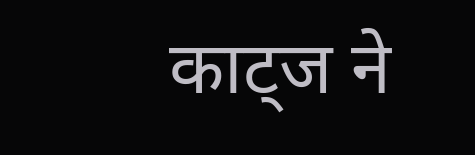काट्ज ने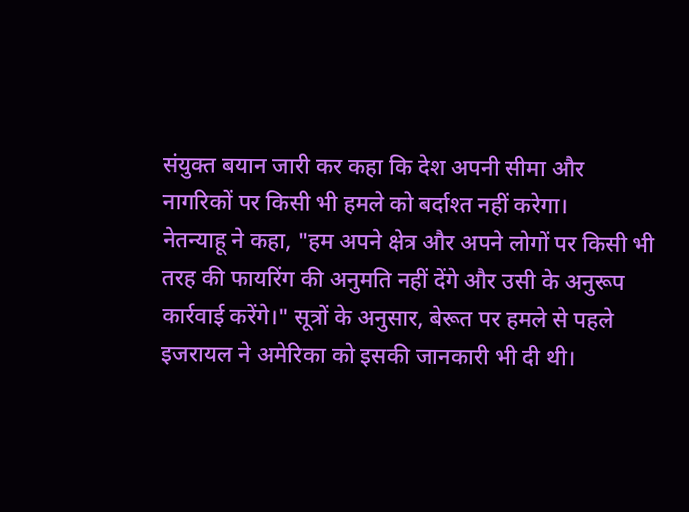संयुक्त बयान जारी कर कहा कि देश अपनी सीमा और नागरिकों पर किसी भी हमले को बर्दाश्त नहीं करेगा।
नेतन्याहू ने कहा, "हम अपने क्षेत्र और अपने लोगों पर किसी भी तरह की फायरिंग की अनुमति नहीं देंगे और उसी के अनुरूप कार्रवाई करेंगे।" सूत्रों के अनुसार, बेरूत पर हमले से पहले इजरायल ने अमेरिका को इसकी जानकारी भी दी थी।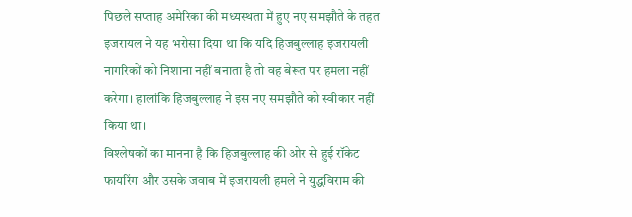पिछले सप्ताह अमेरिका की मध्यस्थता में हुए नए समझौते के तहत इजरायल ने यह भरोसा दिया था कि यदि हिजबुल्लाह इजरायली नागरिकों को निशाना नहीं बनाता है तो वह बेरूत पर हमला नहीं करेगा। हालांकि हिजबुल्लाह ने इस नए समझौते को स्वीकार नहीं किया था।
विश्लेषकों का मानना है कि हिजबुल्लाह की ओर से हुई रॉकेट फायरिंग और उसके जवाब में इजरायली हमले ने युद्धविराम की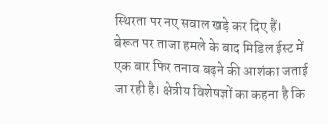स्थिरता पर नए सवाल खड़े कर दिए हैं।
बेरूत पर ताजा हमले के बाद मिडिल ईस्ट में एक बार फिर तनाव बढ़ने की आशंका जताई जा रही है। क्षेत्रीय विशेषज्ञों का कहना है कि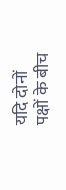यदि दोनों पक्षों के बीच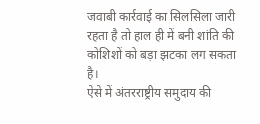जवाबी कार्रवाई का सिलसिला जारी रहता है तो हाल ही में बनी शांति की कोशिशों को बड़ा झटका लग सकता है।
ऐसे में अंतरराष्ट्रीय समुदाय की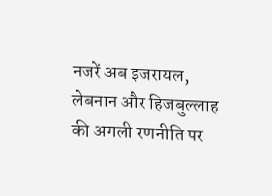नजरें अब इजरायल, लेबनान और हिजबुल्लाह की अगली रणनीति पर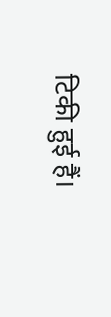टिकी हुई हैं।